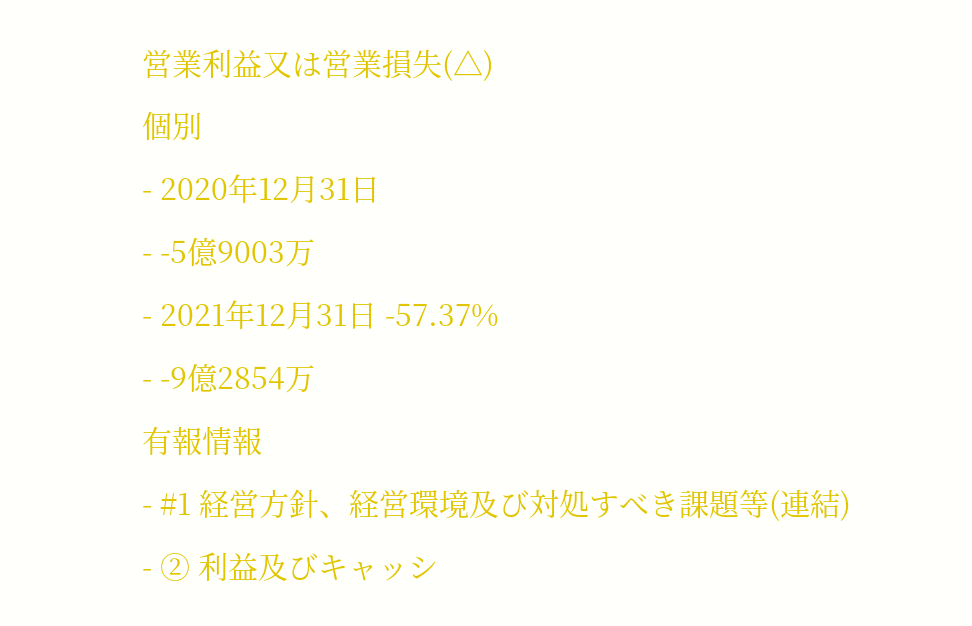営業利益又は営業損失(△)
個別
- 2020年12月31日
- -5億9003万
- 2021年12月31日 -57.37%
- -9億2854万
有報情報
- #1 経営方針、経営環境及び対処すべき課題等(連結)
- ② 利益及びキャッシ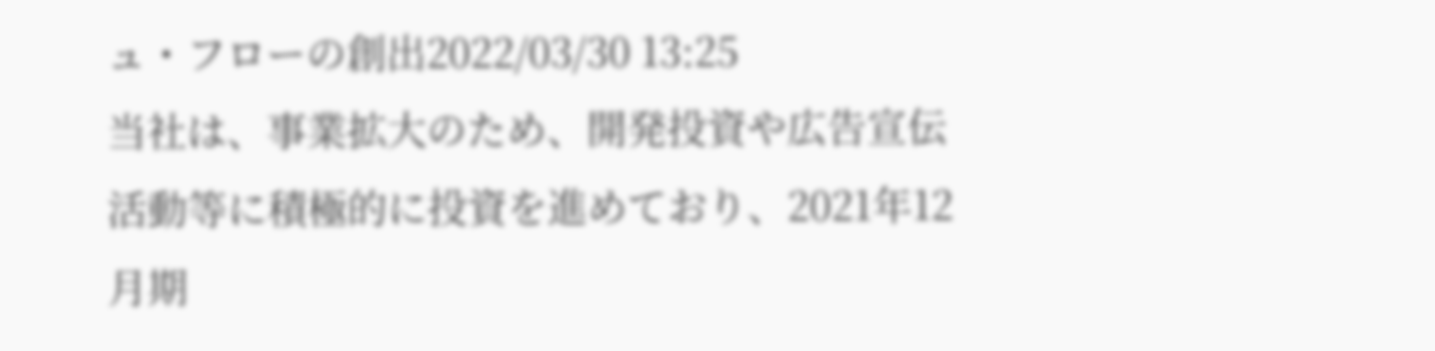ュ・フローの創出2022/03/30 13:25
当社は、事業拡大のため、開発投資や広告宣伝活動等に積極的に投資を進めており、2021年12月期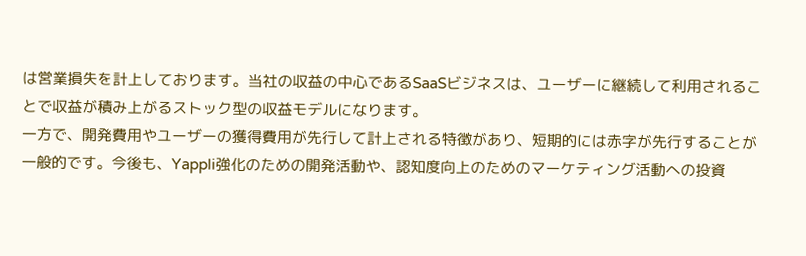は営業損失を計上しております。当社の収益の中心であるSaaSビジネスは、ユーザーに継続して利用されることで収益が積み上がるストック型の収益モデルになります。
一方で、開発費用やユーザーの獲得費用が先行して計上される特徴があり、短期的には赤字が先行することが一般的です。今後も、Yappli強化のための開発活動や、認知度向上のためのマーケティング活動への投資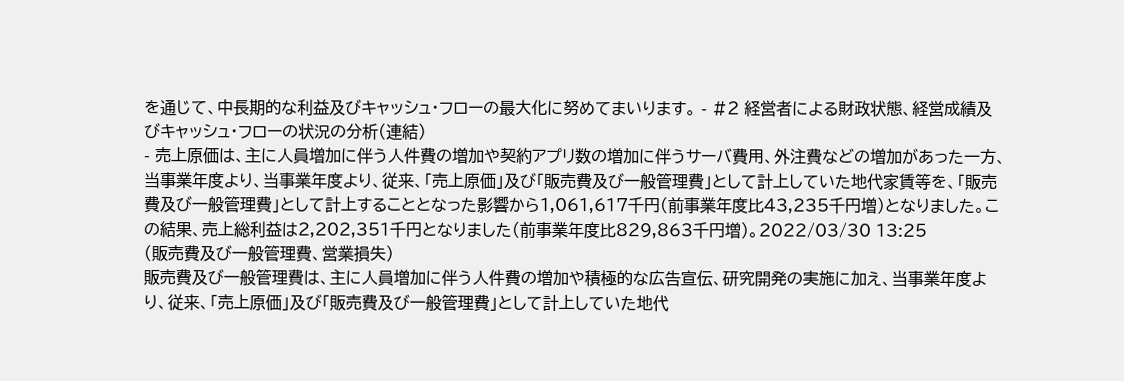を通じて、中長期的な利益及びキャッシュ・フローの最大化に努めてまいります。 - #2 経営者による財政状態、経営成績及びキャッシュ・フローの状況の分析(連結)
- 売上原価は、主に人員増加に伴う人件費の増加や契約アプリ数の増加に伴うサーバ費用、外注費などの増加があった一方、当事業年度より、当事業年度より、従来、「売上原価」及び「販売費及び一般管理費」として計上していた地代家賃等を、「販売費及び一般管理費」として計上することとなった影響から1,061,617千円(前事業年度比43,235千円増)となりました。この結果、売上総利益は2,202,351千円となりました(前事業年度比829,863千円増)。2022/03/30 13:25
(販売費及び一般管理費、営業損失)
販売費及び一般管理費は、主に人員増加に伴う人件費の増加や積極的な広告宣伝、研究開発の実施に加え、当事業年度より、従来、「売上原価」及び「販売費及び一般管理費」として計上していた地代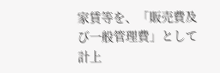家賃等を、「販売費及び一般管理費」として計上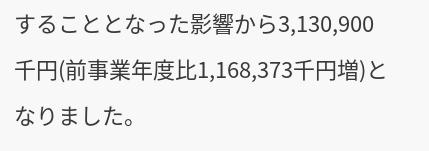することとなった影響から3,130,900千円(前事業年度比1,168,373千円増)となりました。